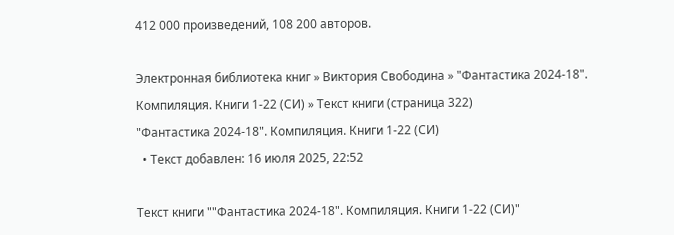412 000 произведений, 108 200 авторов.

Электронная библиотека книг » Виктория Свободина » "Фантастика 2024-18". Компиляция. Книги 1-22 (СИ) » Текст книги (страница 322)
"Фантастика 2024-18". Компиляция. Книги 1-22 (СИ)
  • Текст добавлен: 16 июля 2025, 22:52

Текст книги ""Фантастика 2024-18". Компиляция. Книги 1-22 (СИ)"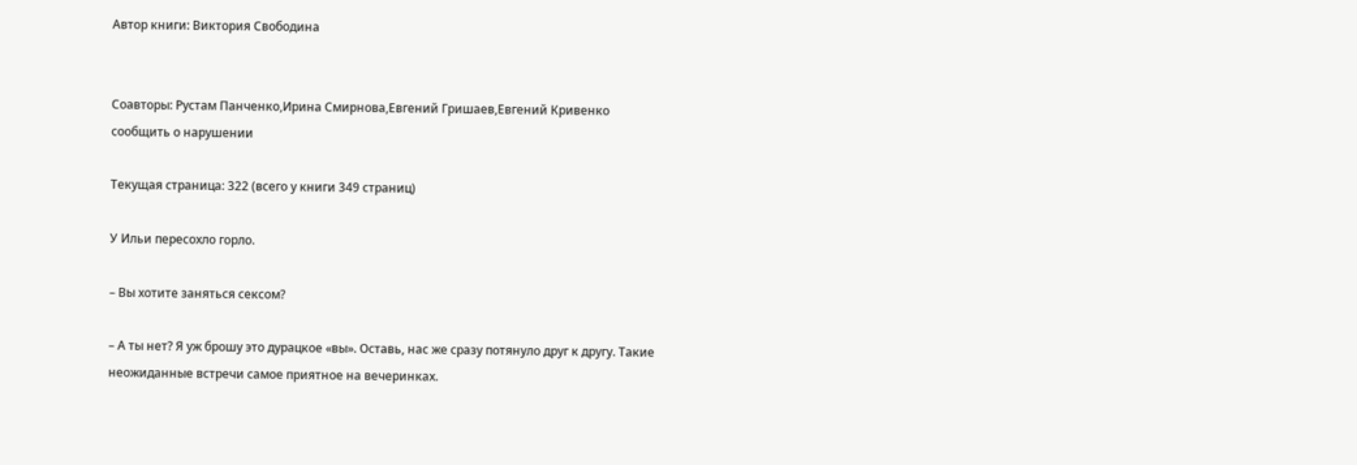Автор книги: Виктория Свободина


Соавторы: Рустам Панченко,Ирина Смирнова,Евгений Гришаев,Евгений Кривенко
сообщить о нарушении

Текущая страница: 322 (всего у книги 349 страниц)

У Ильи пересохло горло.

– Вы хотите заняться сексом?

– А ты нет? Я уж брошу это дурацкое «вы». Оставь, нас же сразу потянуло друг к другу. Такие неожиданные встречи самое приятное на вечеринках.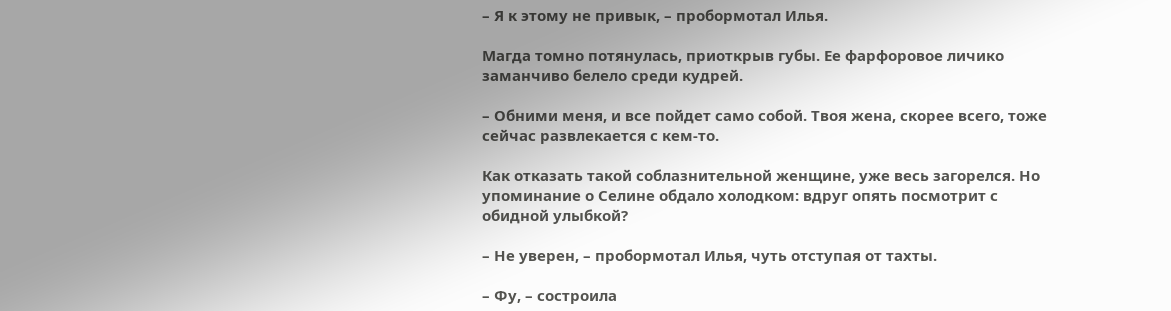– Я к этому не привык, – пробормотал Илья.

Магда томно потянулась, приоткрыв губы. Ее фарфоровое личико заманчиво белело среди кудрей.

– Обними меня, и все пойдет само собой. Твоя жена, скорее всего, тоже сейчас развлекается с кем-то.

Как отказать такой соблазнительной женщине, уже весь загорелся. Но упоминание о Селине обдало холодком: вдруг опять посмотрит с обидной улыбкой?

– Не уверен, – пробормотал Илья, чуть отступая от тахты.

– Фу, – состроила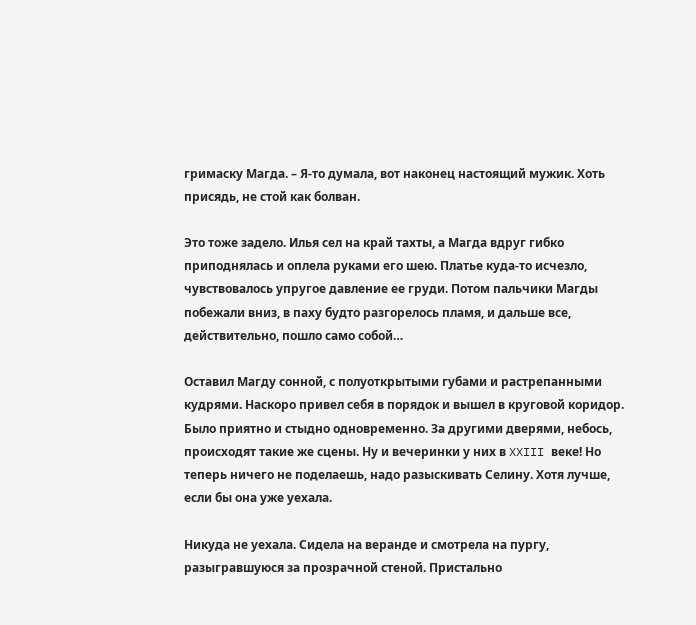гримаску Магда. – Я-то думала, вот наконец настоящий мужик. Хоть присядь, не стой как болван.

Это тоже задело. Илья сел на край тахты, а Магда вдруг гибко приподнялась и оплела руками его шею. Платье куда-то исчезло, чувствовалось упругое давление ее груди. Потом пальчики Магды побежали вниз, в паху будто разгорелось пламя, и дальше все, действительно, пошло само собой…

Оставил Магду сонной, с полуоткрытыми губами и растрепанными кудрями. Наскоро привел себя в порядок и вышел в круговой коридор. Было приятно и стыдно одновременно. За другими дверями, небось, происходят такие же сцены. Ну и вечеринки у них в XXIII веке! Но теперь ничего не поделаешь, надо разыскивать Селину. Хотя лучше, если бы она уже уехала.

Никуда не уехала. Сидела на веранде и смотрела на пургу, разыгравшуюся за прозрачной стеной. Пристально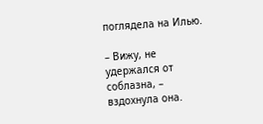поглядела на Илью.

– Вижу, не удержался от соблазна, – вздохнула она.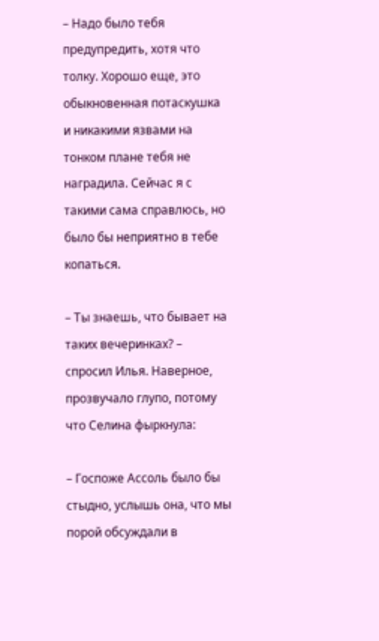– Надо было тебя предупредить, хотя что толку. Хорошо еще, это обыкновенная потаскушка и никакими язвами на тонком плане тебя не наградила. Сейчас я с такими сама справлюсь, но было бы неприятно в тебе копаться.

– Ты знаешь, что бывает на таких вечеринках? – спросил Илья. Наверное, прозвучало глупо, потому что Селина фыркнула:

– Госпоже Ассоль было бы стыдно, услышь она, что мы порой обсуждали в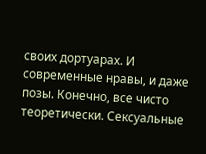своих дортуарах. И современные нравы, и даже позы. Конечно, все чисто теоретически. Сексуальные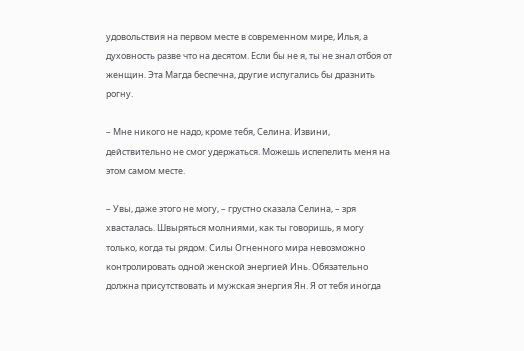удовольствия на первом месте в современном мире, Илья, а духовность разве что на десятом. Если бы не я, ты не знал отбоя от женщин. Эта Магда беспечна, другие испугались бы дразнить рогну.

– Мне никого не надо, кроме тебя, Селина. Извини, действительно не смог удержаться. Можешь испепелить меня на этом самом месте.

– Увы, даже этого не могу, – грустно сказала Селина, – зря хвасталась. Швыряться молниями, как ты говоришь, я могу только, когда ты рядом. Силы Огненного мира невозможно контролировать одной женской энергией Инь. Обязательно должна присутствовать и мужская энергия Ян. Я от тебя иногда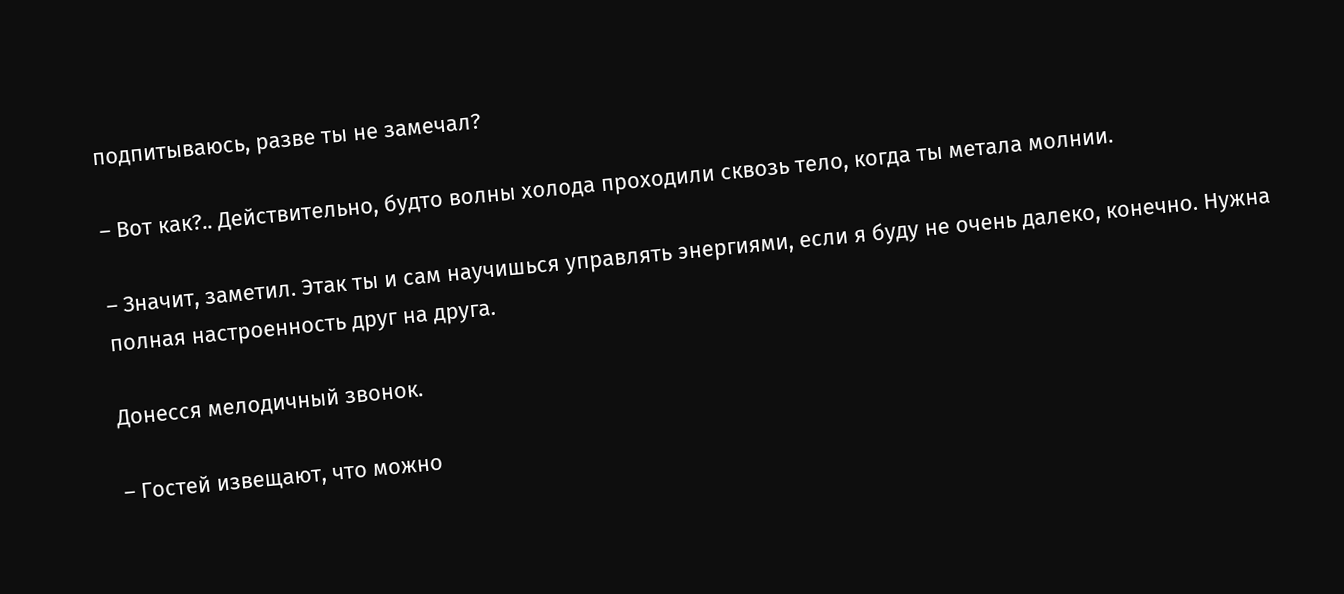подпитываюсь, разве ты не замечал?

– Вот как?.. Действительно, будто волны холода проходили сквозь тело, когда ты метала молнии.

– Значит, заметил. Этак ты и сам научишься управлять энергиями, если я буду не очень далеко, конечно. Нужна полная настроенность друг на друга.

Донесся мелодичный звонок.

– Гостей извещают, что можно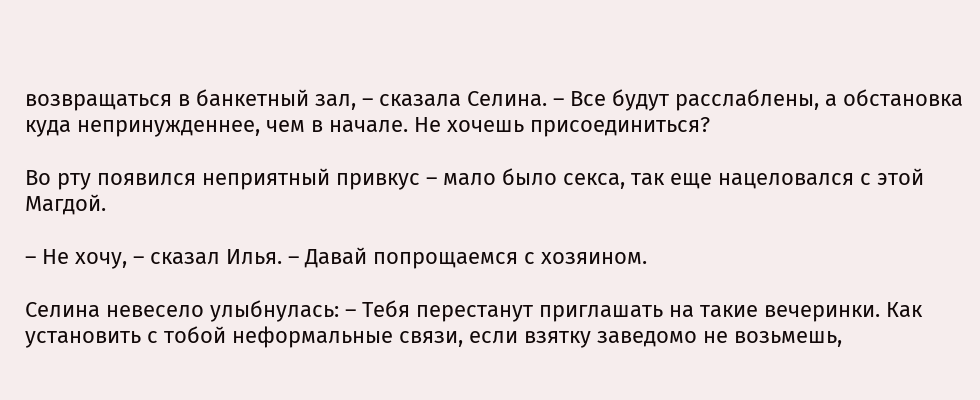возвращаться в банкетный зал, – сказала Селина. – Все будут расслаблены, а обстановка куда непринужденнее, чем в начале. Не хочешь присоединиться?

Во рту появился неприятный привкус – мало было секса, так еще нацеловался с этой Магдой.

– Не хочу, – сказал Илья. – Давай попрощаемся с хозяином.

Селина невесело улыбнулась: – Тебя перестанут приглашать на такие вечеринки. Как установить с тобой неформальные связи, если взятку заведомо не возьмешь,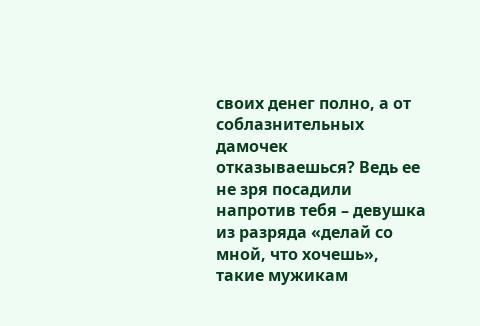своих денег полно, а от соблазнительных дамочек отказываешься? Ведь ее не зря посадили напротив тебя – девушка из разряда «делай со мной, что хочешь», такие мужикам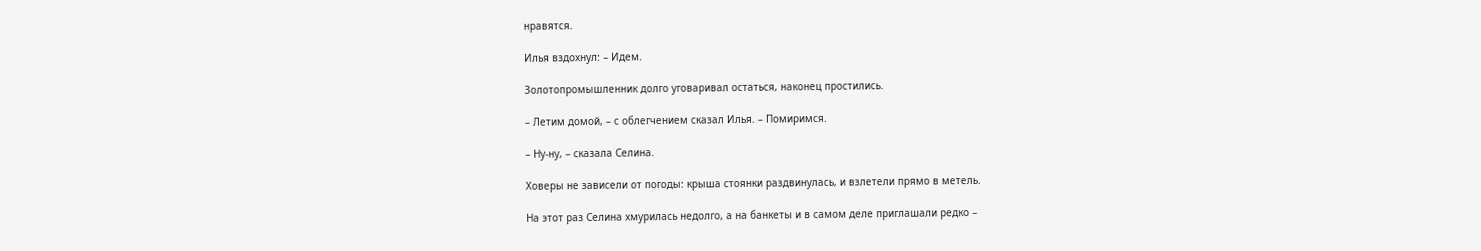нравятся.

Илья вздохнул: – Идем.

Золотопромышленник долго уговаривал остаться, наконец простились.

– Летим домой, – с облегчением сказал Илья. – Помиримся.

– Ну-ну, – сказала Селина.

Ховеры не зависели от погоды: крыша стоянки раздвинулась, и взлетели прямо в метель.

На этот раз Селина хмурилась недолго, а на банкеты и в самом деле приглашали редко –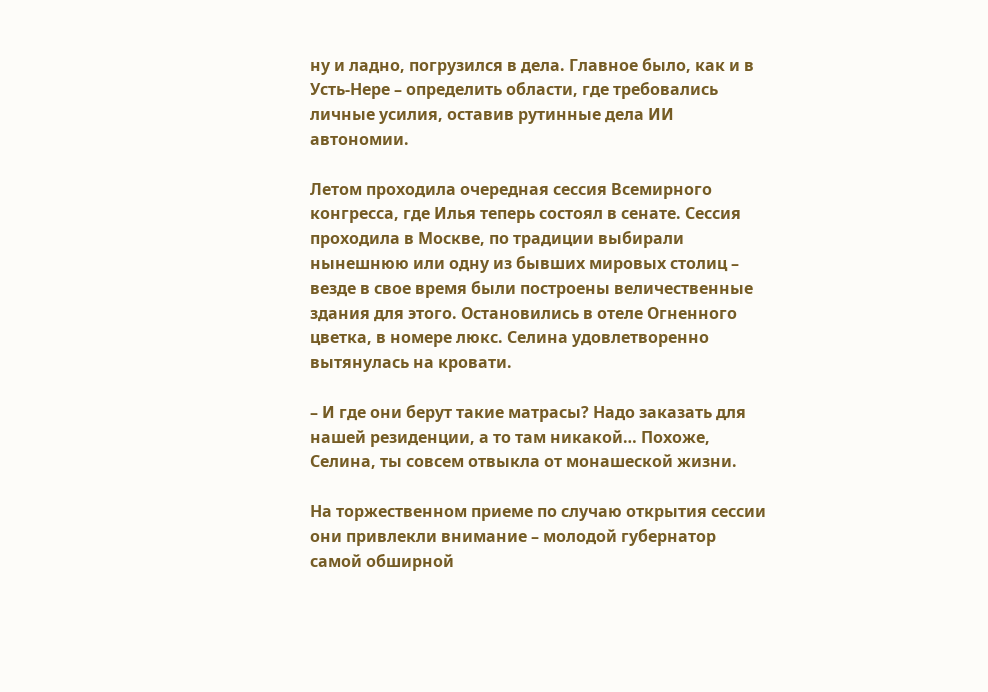ну и ладно, погрузился в дела. Главное было, как и в Усть-Нере – определить области, где требовались личные усилия, оставив рутинные дела ИИ автономии.

Летом проходила очередная сессия Всемирного конгресса, где Илья теперь состоял в сенате. Сессия проходила в Москве, по традиции выбирали нынешнюю или одну из бывших мировых столиц – везде в свое время были построены величественные здания для этого. Остановились в отеле Огненного цветка, в номере люкс. Селина удовлетворенно вытянулась на кровати.

– И где они берут такие матрасы? Надо заказать для нашей резиденции, а то там никакой… Похоже, Селина, ты совсем отвыкла от монашеской жизни.

На торжественном приеме по случаю открытия сессии они привлекли внимание – молодой губернатор самой обширной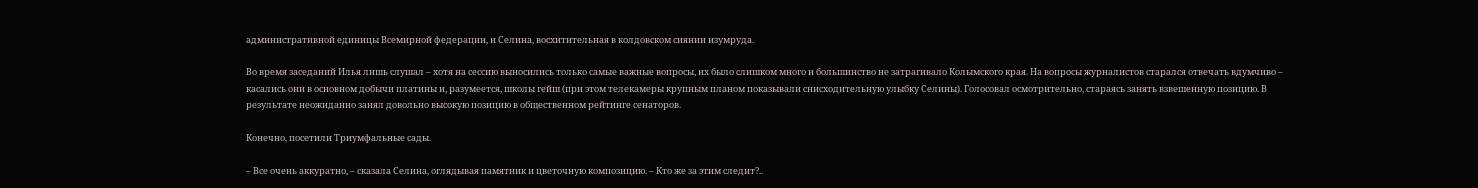административной единицы Всемирной федерации, и Селина, восхитительная в колдовском сиянии изумруда.

Во время заседаний Илья лишь слушал – хотя на сессию выносились только самые важные вопросы, их было слишком много и большинство не затрагивало Колымского края. На вопросы журналистов старался отвечать вдумчиво – касались они в основном добычи платины и, разумеется, школы гейш (при этом телекамеры крупным планом показывали снисходительную улыбку Селины). Голосовал осмотрительно, стараясь занять взвешенную позицию. В результате неожиданно занял довольно высокую позицию в общественном рейтинге сенаторов.

Конечно, посетили Триумфальные сады.

– Все очень аккуратно, – сказала Селина, оглядывая памятник и цветочную композицию. – Кто же за этим следит?..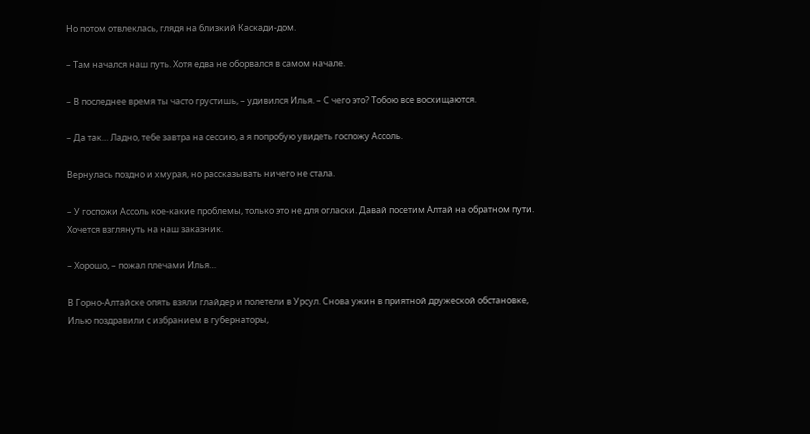Но потом отвлеклась, глядя на близкий Каскади-дом.

– Там начался наш путь. Хотя едва не оборвался в самом начале.

– В последнее время ты часто грустишь, – удивился Илья. – С чего это? Тобою все восхищаются.

– Да так… Ладно, тебе завтра на сессию, а я попробую увидеть госпожу Ассоль.

Вернулась поздно и хмурая, но рассказывать ничего не стала.

– У госпожи Ассоль кое-какие проблемы, только это не для огласки. Давай посетим Алтай на обратном пути. Хочется взглянуть на наш заказник.

– Хорошо, – пожал плечами Илья…

В Горно-Алтайске опять взяли глайдер и полетели в Урсул. Снова ужин в приятной дружеской обстановке, Илью поздравили с избранием в губернаторы,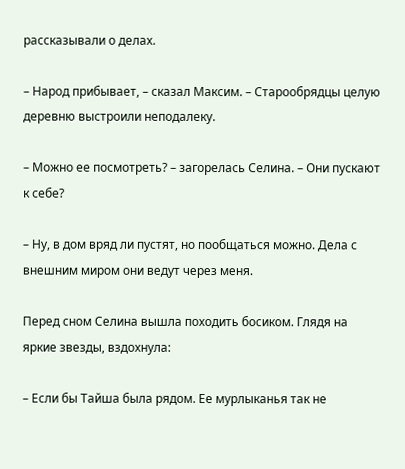рассказывали о делах.

– Народ прибывает, – сказал Максим. – Старообрядцы целую деревню выстроили неподалеку.

– Можно ее посмотреть? – загорелась Селина. – Они пускают к себе?

– Ну, в дом вряд ли пустят, но пообщаться можно. Дела с внешним миром они ведут через меня.

Перед сном Селина вышла походить босиком. Глядя на яркие звезды, вздохнула:

– Если бы Тайша была рядом. Ее мурлыканья так не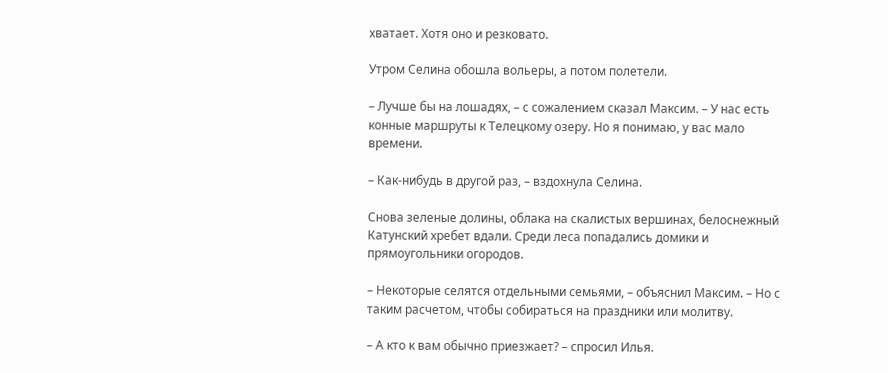хватает. Хотя оно и резковато.

Утром Селина обошла вольеры, а потом полетели.

– Лучше бы на лошадях, – с сожалением сказал Максим. – У нас есть конные маршруты к Телецкому озеру. Но я понимаю, у вас мало времени.

– Как-нибудь в другой раз, – вздохнула Селина.

Снова зеленые долины, облака на скалистых вершинах, белоснежный Катунский хребет вдали. Среди леса попадались домики и прямоугольники огородов.

– Некоторые селятся отдельными семьями, – объяснил Максим. – Но с таким расчетом, чтобы собираться на праздники или молитву.

– А кто к вам обычно приезжает? – спросил Илья.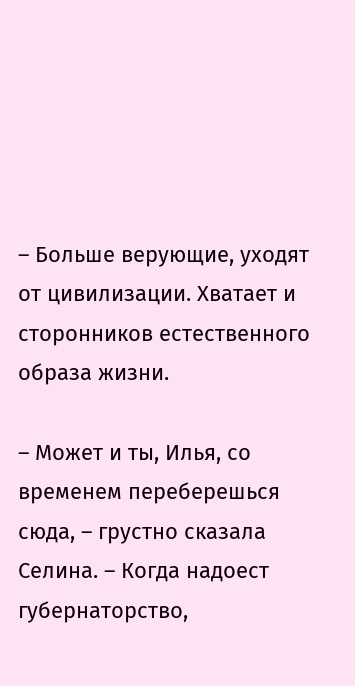– Больше верующие, уходят от цивилизации. Хватает и сторонников естественного образа жизни.

– Может и ты, Илья, со временем переберешься сюда, – грустно сказала Селина. – Когда надоест губернаторство,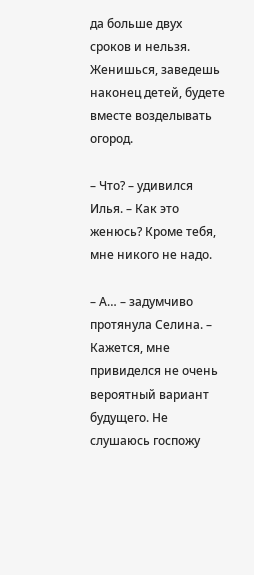да больше двух сроков и нельзя. Женишься, заведешь наконец детей, будете вместе возделывать огород.

– Что? – удивился Илья. – Как это женюсь? Кроме тебя, мне никого не надо.

– А… – задумчиво протянула Селина. – Кажется, мне привиделся не очень вероятный вариант будущего. Не слушаюсь госпожу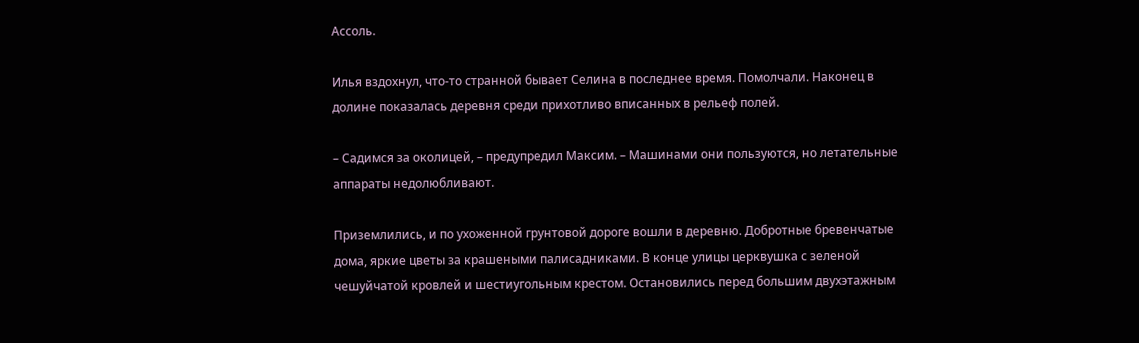Ассоль.

Илья вздохнул, что-то странной бывает Селина в последнее время. Помолчали. Наконец в долине показалась деревня среди прихотливо вписанных в рельеф полей.

– Садимся за околицей, – предупредил Максим. – Машинами они пользуются, но летательные аппараты недолюбливают.

Приземлились, и по ухоженной грунтовой дороге вошли в деревню. Добротные бревенчатые дома, яркие цветы за крашеными палисадниками. В конце улицы церквушка с зеленой чешуйчатой кровлей и шестиугольным крестом. Остановились перед большим двухэтажным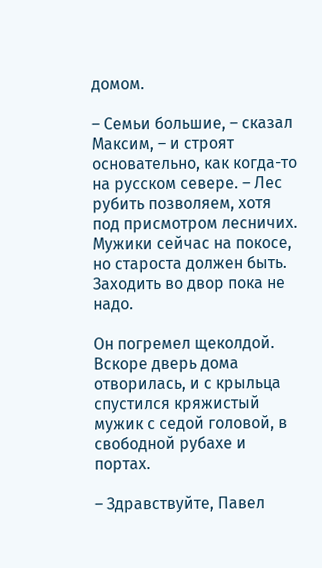домом.

– Семьи большие, – сказал Максим, – и строят основательно, как когда-то на русском севере. – Лес рубить позволяем, хотя под присмотром лесничих. Мужики сейчас на покосе, но староста должен быть. Заходить во двор пока не надо.

Он погремел щеколдой. Вскоре дверь дома отворилась, и с крыльца спустился кряжистый мужик с седой головой, в свободной рубахе и портах.

– Здравствуйте, Павел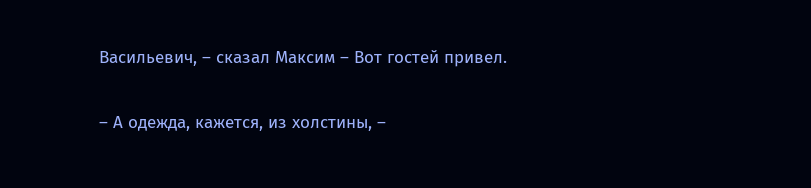Васильевич, – сказал Максим – Вот гостей привел.

– А одежда, кажется, из холстины, –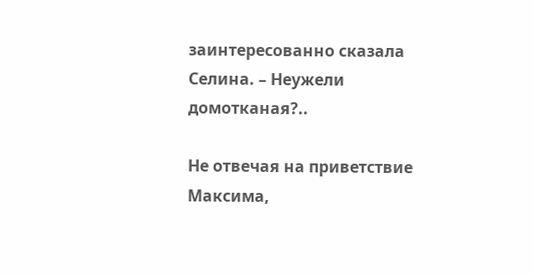заинтересованно сказала Селина. – Неужели домотканая?..

Не отвечая на приветствие Максима,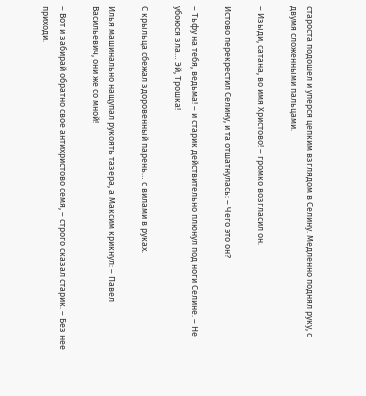староста подошел и уперся цепким взглядом в Селину. Медленно поднял руку, с двумя сложенными пальцами.

– Изыди, сатана, во имя Христово! – громко возгласил он.

Истово перекрестил Селину, и та отшатнулась: – Чего это он?

– Тьфу на тебя, ведьма! – и старик действительно плюнул под ноги Селине. – Не убоюся зла… Эй, Трошка!

С крыльца сбежал здоровенный парень… с вилами в руках.

Илья машинально нащупал рукоять тазера, а Максим крикнул: – Павел Васильевич, они же со мной!

– Вот и забирай обратно свое антихристово семя, – строго сказал старик. – Без нее приходи.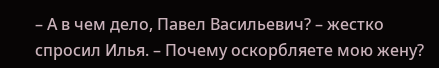– А в чем дело, Павел Васильевич? – жестко спросил Илья. – Почему оскорбляете мою жену?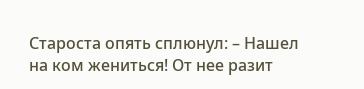Староста опять сплюнул: – Нашел на ком жениться! От нее разит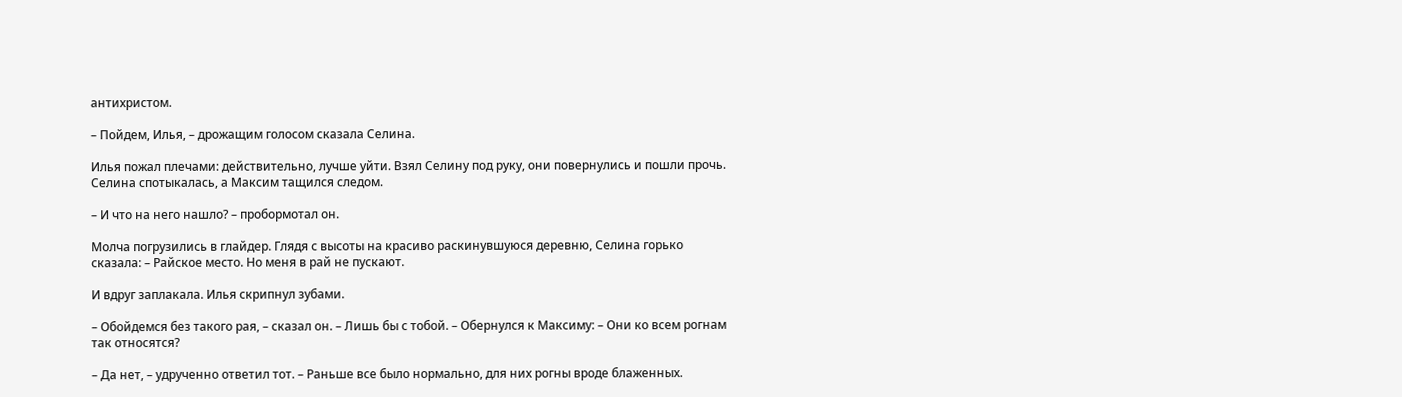антихристом.

– Пойдем, Илья, – дрожащим голосом сказала Селина.

Илья пожал плечами: действительно, лучше уйти. Взял Селину под руку, они повернулись и пошли прочь. Селина спотыкалась, а Максим тащился следом.

– И что на него нашло? – пробормотал он.

Молча погрузились в глайдер. Глядя с высоты на красиво раскинувшуюся деревню, Селина горько сказала: – Райское место. Но меня в рай не пускают.

И вдруг заплакала. Илья скрипнул зубами.

– Обойдемся без такого рая, – сказал он. – Лишь бы с тобой. – Обернулся к Максиму: – Они ко всем рогнам так относятся?

– Да нет, – удрученно ответил тот. – Раньше все было нормально, для них рогны вроде блаженных.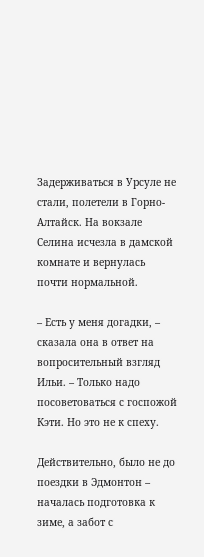Задерживаться в Урсуле не стали, полетели в Горно-Алтайск. На вокзале Селина исчезла в дамской комнате и вернулась почти нормальной.

– Есть у меня догадки, – сказала она в ответ на вопросительный взгляд Ильи. – Только надо посоветоваться с госпожой Кэти. Но это не к спеху.

Действительно, было не до поездки в Эдмонтон – началась подготовка к зиме, а забот с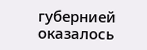губернией оказалось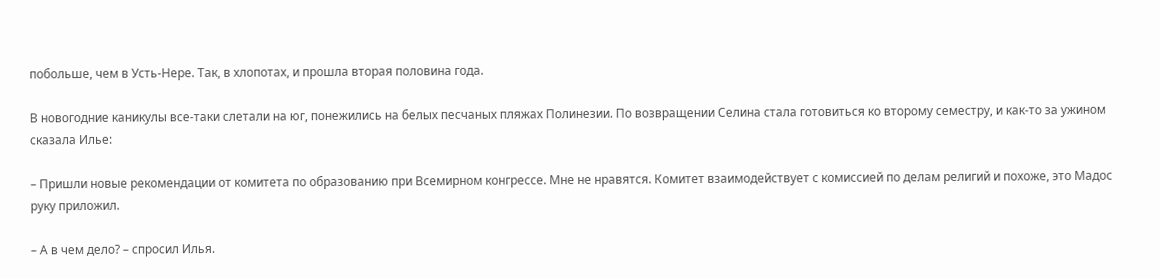побольше, чем в Усть-Нере. Так, в хлопотах, и прошла вторая половина года.

В новогодние каникулы все-таки слетали на юг, понежились на белых песчаных пляжах Полинезии. По возвращении Селина стала готовиться ко второму семестру, и как-то за ужином сказала Илье:

– Пришли новые рекомендации от комитета по образованию при Всемирном конгрессе. Мне не нравятся. Комитет взаимодействует с комиссией по делам религий и похоже, это Мадос руку приложил.

– А в чем дело? – спросил Илья.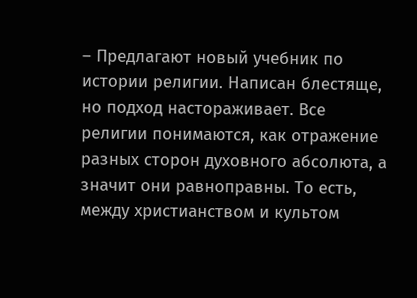– Предлагают новый учебник по истории религии. Написан блестяще, но подход настораживает. Все религии понимаются, как отражение разных сторон духовного абсолюта, а значит они равноправны. То есть, между христианством и культом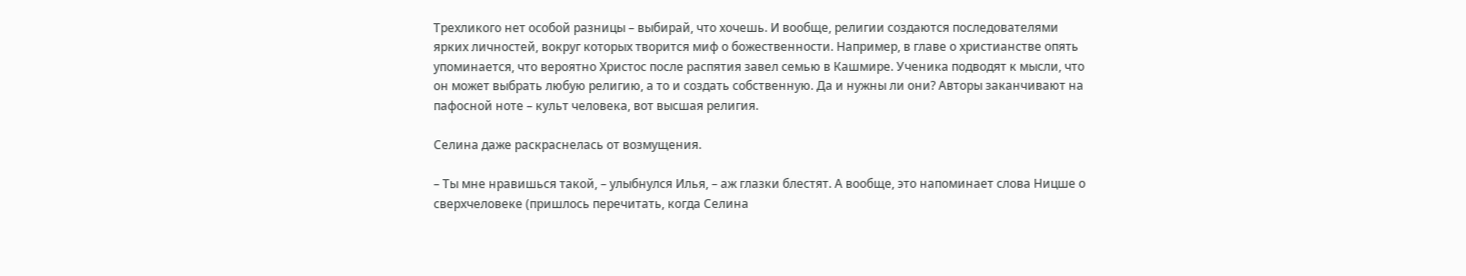Трехликого нет особой разницы – выбирай, что хочешь. И вообще, религии создаются последователями ярких личностей, вокруг которых творится миф о божественности. Например, в главе о христианстве опять упоминается, что вероятно Христос после распятия завел семью в Кашмире. Ученика подводят к мысли, что он может выбрать любую религию, а то и создать собственную. Да и нужны ли они? Авторы заканчивают на пафосной ноте – культ человека, вот высшая религия.

Селина даже раскраснелась от возмущения.

– Ты мне нравишься такой, – улыбнулся Илья, – аж глазки блестят. А вообще, это напоминает слова Ницше о сверхчеловеке (пришлось перечитать, когда Селина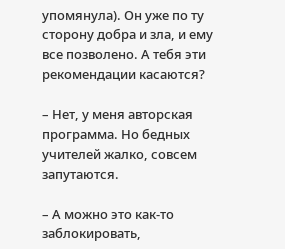упомянула). Он уже по ту сторону добра и зла, и ему все позволено. А тебя эти рекомендации касаются?

– Нет, у меня авторская программа. Но бедных учителей жалко, совсем запутаются.

– А можно это как-то заблокировать,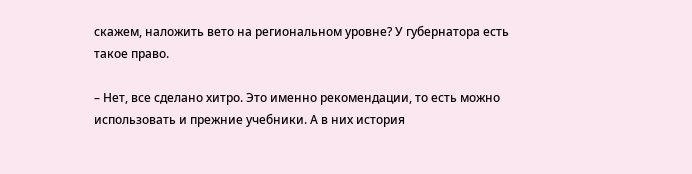скажем, наложить вето на региональном уровне? У губернатора есть такое право.

– Нет, все сделано хитро. Это именно рекомендации, то есть можно использовать и прежние учебники. А в них история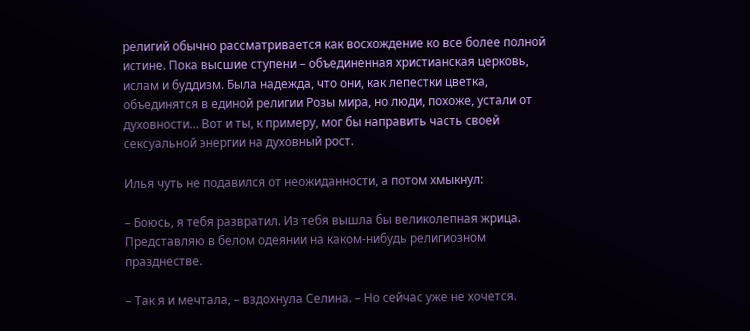религий обычно рассматривается как восхождение ко все более полной истине. Пока высшие ступени – объединенная христианская церковь, ислам и буддизм. Была надежда, что они, как лепестки цветка, объединятся в единой религии Розы мира, но люди, похоже, устали от духовности… Вот и ты, к примеру, мог бы направить часть своей сексуальной энергии на духовный рост.

Илья чуть не подавился от неожиданности, а потом хмыкнул:

– Боюсь, я тебя развратил. Из тебя вышла бы великолепная жрица. Представляю в белом одеянии на каком-нибудь религиозном празднестве.

– Так я и мечтала, – вздохнула Селина. – Но сейчас уже не хочется.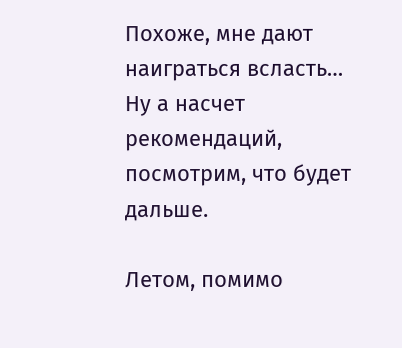Похоже, мне дают наиграться всласть… Ну а насчет рекомендаций, посмотрим, что будет дальше.

Летом, помимо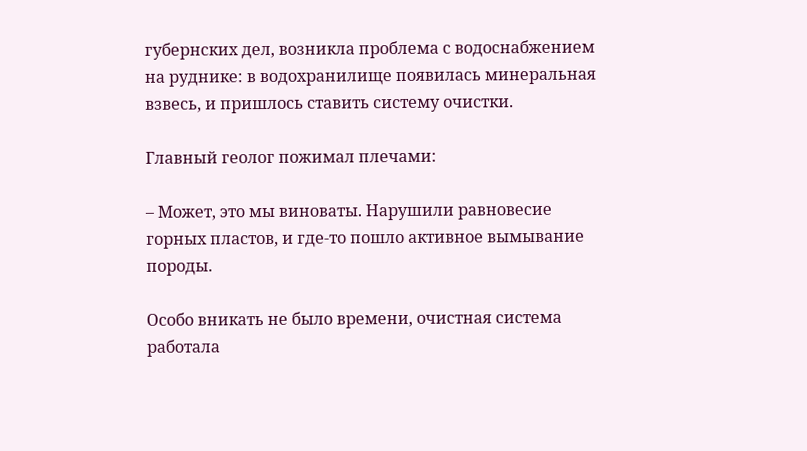губернских дел, возникла проблема с водоснабжением на руднике: в водохранилище появилась минеральная взвесь, и пришлось ставить систему очистки.

Главный геолог пожимал плечами:

– Может, это мы виноваты. Нарушили равновесие горных пластов, и где-то пошло активное вымывание породы.

Особо вникать не было времени, очистная система работала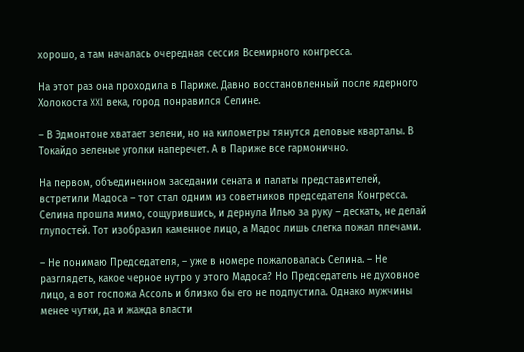хорошо, а там началась очередная сессия Всемирного конгресса.

На этот раз она проходила в Париже. Давно восстановленный после ядерного Холокоста XXI века, город понравился Селине.

– В Эдмонтоне хватает зелени, но на километры тянутся деловые кварталы. В Токайдо зеленые уголки наперечет. А в Париже все гармонично.

На первом, объединенном заседании сената и палаты представителей, встретили Мадоса – тот стал одним из советников председателя Конгресса. Селина прошла мимо, сощурившись, и дернула Илью за руку – дескать, не делай глупостей. Тот изобразил каменное лицо, а Мадос лишь слегка пожал плечами.

– Не понимаю Председателя, – уже в номере пожаловалась Селина. – Не разглядеть, какое черное нутро у этого Мадоса? Но Председатель не духовное лицо, а вот госпожа Ассоль и близко бы его не подпустила. Однако мужчины менее чутки, да и жажда власти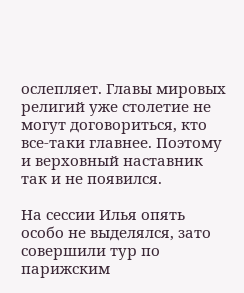ослепляет. Главы мировых религий уже столетие не могут договориться, кто все-таки главнее. Поэтому и верховный наставник так и не появился.

На сессии Илья опять особо не выделялся, зато совершили тур по парижским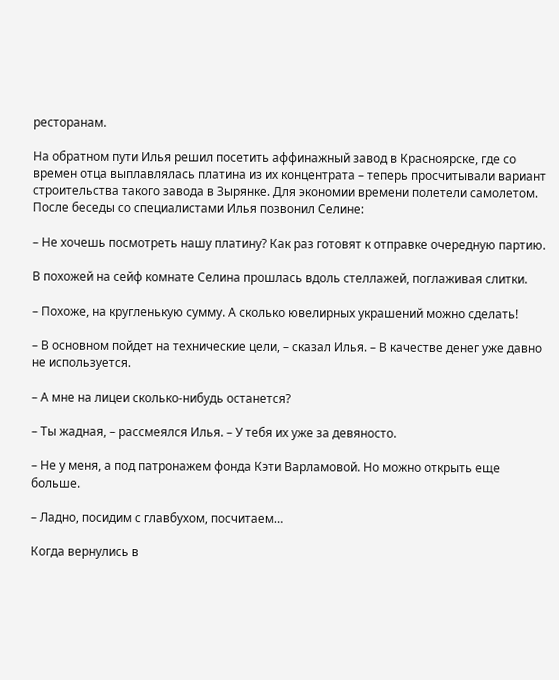ресторанам.

На обратном пути Илья решил посетить аффинажный завод в Красноярске, где со времен отца выплавлялась платина из их концентрата – теперь просчитывали вариант строительства такого завода в Зырянке. Для экономии времени полетели самолетом. После беседы со специалистами Илья позвонил Селине:

– Не хочешь посмотреть нашу платину? Как раз готовят к отправке очередную партию.

В похожей на сейф комнате Селина прошлась вдоль стеллажей, поглаживая слитки.

– Похоже, на кругленькую сумму. А сколько ювелирных украшений можно сделать!

– В основном пойдет на технические цели, – сказал Илья. – В качестве денег уже давно не используется.

– А мне на лицеи сколько-нибудь останется?

– Ты жадная, – рассмеялся Илья. – У тебя их уже за девяносто.

– Не у меня, а под патронажем фонда Кэти Варламовой. Но можно открыть еще больше.

– Ладно, посидим с главбухом, посчитаем…

Когда вернулись в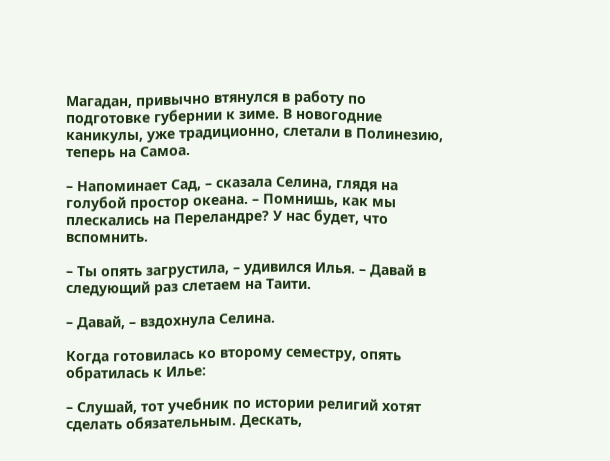Магадан, привычно втянулся в работу по подготовке губернии к зиме. В новогодние каникулы, уже традиционно, слетали в Полинезию, теперь на Самоа.

– Напоминает Сад, – сказала Селина, глядя на голубой простор океана. – Помнишь, как мы плескались на Переландре? У нас будет, что вспомнить.

– Ты опять загрустила, – удивился Илья. – Давай в следующий раз слетаем на Таити.

– Давай, – вздохнула Селина.

Когда готовилась ко второму семестру, опять обратилась к Илье:

– Слушай, тот учебник по истории религий хотят сделать обязательным. Дескать,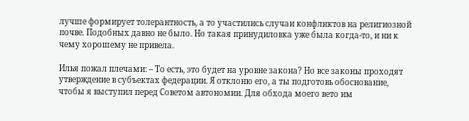лучше формирует толерантность, а то участились случаи конфликтов на религиозной почве. Подобных давно не было. Но такая принудиловка уже была когда-то, и ни к чему хорошему не привела.

Илья пожал плечами: – То есть, это будет на уровне закона? Но все законы проходят утверждение в субъектах федерации. Я отклоню его, а ты подготовь обоснование, чтобы я выступил перед Советом автономии. Для обхода моего вето им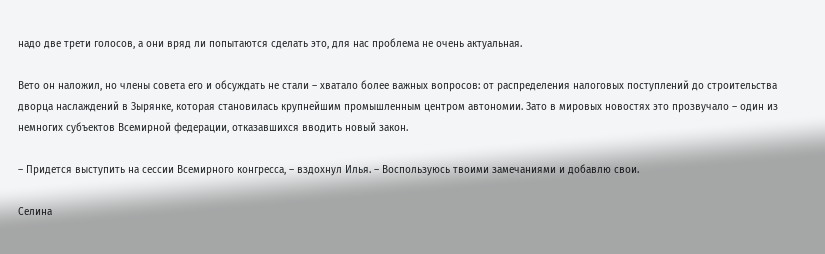надо две трети голосов, а они вряд ли попытаются сделать это, для нас проблема не очень актуальная.

Вето он наложил, но члены совета его и обсуждать не стали – хватало более важных вопросов: от распределения налоговых поступлений до строительства дворца наслаждений в Зырянке, которая становилась крупнейшим промышленным центром автономии. Зато в мировых новостях это прозвучало – один из немногих субъектов Всемирной федерации, отказавшихся вводить новый закон.

– Придется выступить на сессии Всемирного конгресса, – вздохнул Илья. – Воспользуюсь твоими замечаниями и добавлю свои.

Селина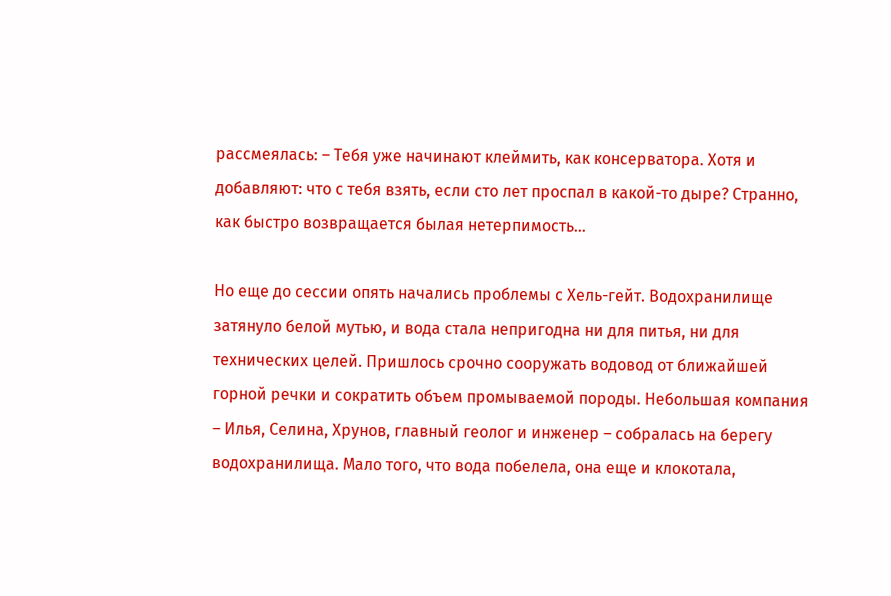рассмеялась: – Тебя уже начинают клеймить, как консерватора. Хотя и добавляют: что с тебя взять, если сто лет проспал в какой-то дыре? Странно, как быстро возвращается былая нетерпимость…

Но еще до сессии опять начались проблемы с Хель-гейт. Водохранилище затянуло белой мутью, и вода стала непригодна ни для питья, ни для технических целей. Пришлось срочно сооружать водовод от ближайшей горной речки и сократить объем промываемой породы. Небольшая компания – Илья, Селина, Хрунов, главный геолог и инженер – собралась на берегу водохранилища. Мало того, что вода побелела, она еще и клокотала,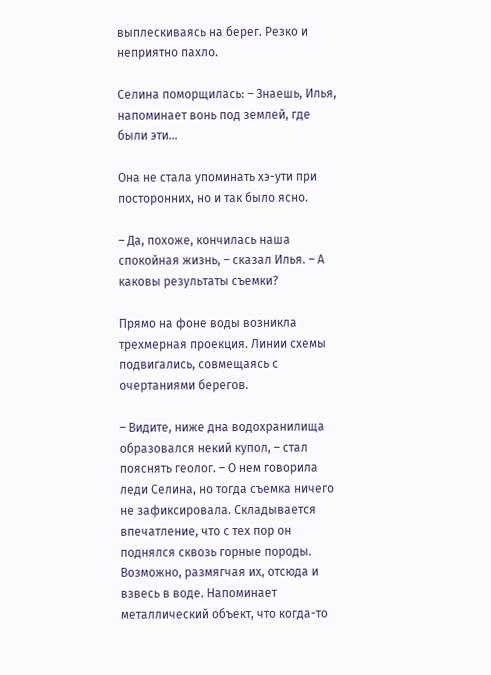выплескиваясь на берег. Резко и неприятно пахло.

Селина поморщилась: – Знаешь, Илья, напоминает вонь под землей, где были эти…

Она не стала упоминать хэ-ути при посторонних, но и так было ясно.

– Да, похоже, кончилась наша спокойная жизнь, – сказал Илья. – А каковы результаты съемки?

Прямо на фоне воды возникла трехмерная проекция. Линии схемы подвигались, совмещаясь с очертаниями берегов.

– Видите, ниже дна водохранилища образовался некий купол, – стал пояснять геолог. – О нем говорила леди Селина, но тогда съемка ничего не зафиксировала. Складывается впечатление, что с тех пор он поднялся сквозь горные породы. Возможно, размягчая их, отсюда и взвесь в воде. Напоминает металлический объект, что когда-то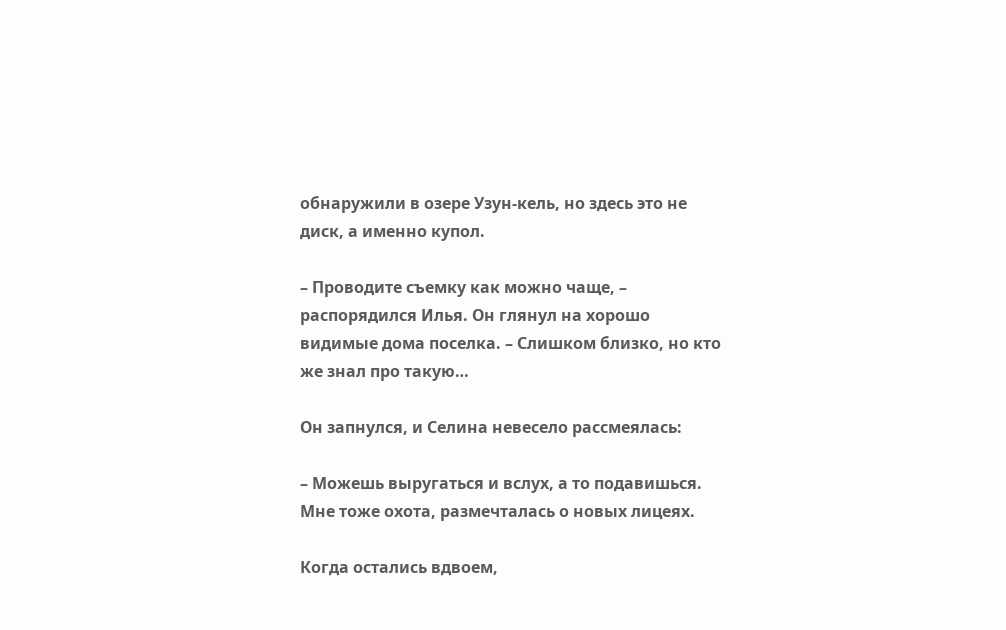обнаружили в озере Узун-кель, но здесь это не диск, а именно купол.

– Проводите съемку как можно чаще, – распорядился Илья. Он глянул на хорошо видимые дома поселка. – Слишком близко, но кто же знал про такую…

Он запнулся, и Селина невесело рассмеялась:

– Можешь выругаться и вслух, а то подавишься. Мне тоже охота, размечталась о новых лицеях.

Когда остались вдвоем,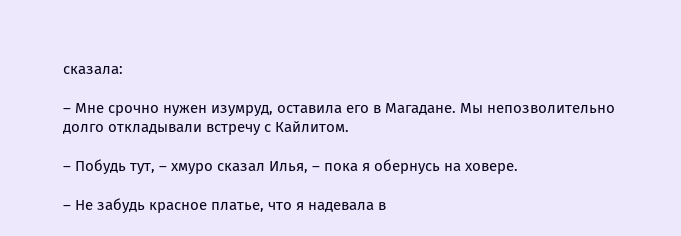сказала:

– Мне срочно нужен изумруд, оставила его в Магадане. Мы непозволительно долго откладывали встречу с Кайлитом.

– Побудь тут, – хмуро сказал Илья, – пока я обернусь на ховере.

– Не забудь красное платье, что я надевала в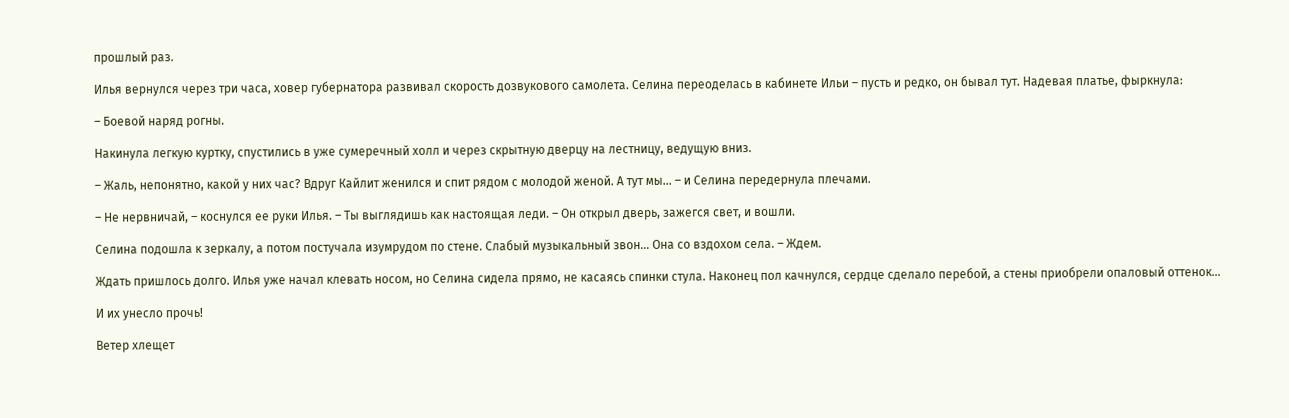прошлый раз.

Илья вернулся через три часа, ховер губернатора развивал скорость дозвукового самолета. Селина переоделась в кабинете Ильи – пусть и редко, он бывал тут. Надевая платье, фыркнула:

– Боевой наряд рогны.

Накинула легкую куртку, спустились в уже сумеречный холл и через скрытную дверцу на лестницу, ведущую вниз.

– Жаль, непонятно, какой у них час? Вдруг Кайлит женился и спит рядом с молодой женой. А тут мы… – и Селина передернула плечами.

– Не нервничай, – коснулся ее руки Илья. – Ты выглядишь как настоящая леди. – Он открыл дверь, зажегся свет, и вошли.

Селина подошла к зеркалу, а потом постучала изумрудом по стене. Слабый музыкальный звон… Она со вздохом села. – Ждем.

Ждать пришлось долго. Илья уже начал клевать носом, но Селина сидела прямо, не касаясь спинки стула. Наконец пол качнулся, сердце сделало перебой, а стены приобрели опаловый оттенок…

И их унесло прочь!

Ветер хлещет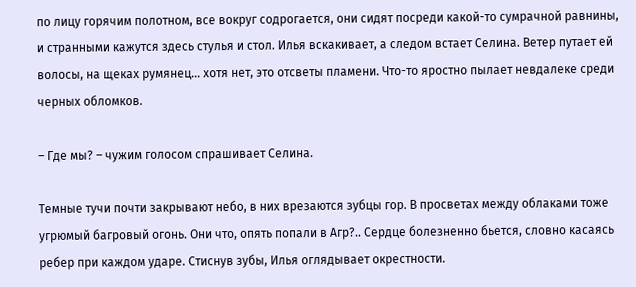по лицу горячим полотном, все вокруг содрогается, они сидят посреди какой-то сумрачной равнины, и странными кажутся здесь стулья и стол. Илья вскакивает, а следом встает Селина. Ветер путает ей волосы, на щеках румянец… хотя нет, это отсветы пламени. Что-то яростно пылает невдалеке среди черных обломков.

– Где мы? – чужим голосом спрашивает Селина.

Темные тучи почти закрывают небо, в них врезаются зубцы гор. В просветах между облаками тоже угрюмый багровый огонь. Они что, опять попали в Агр?.. Сердце болезненно бьется, словно касаясь ребер при каждом ударе. Стиснув зубы, Илья оглядывает окрестности.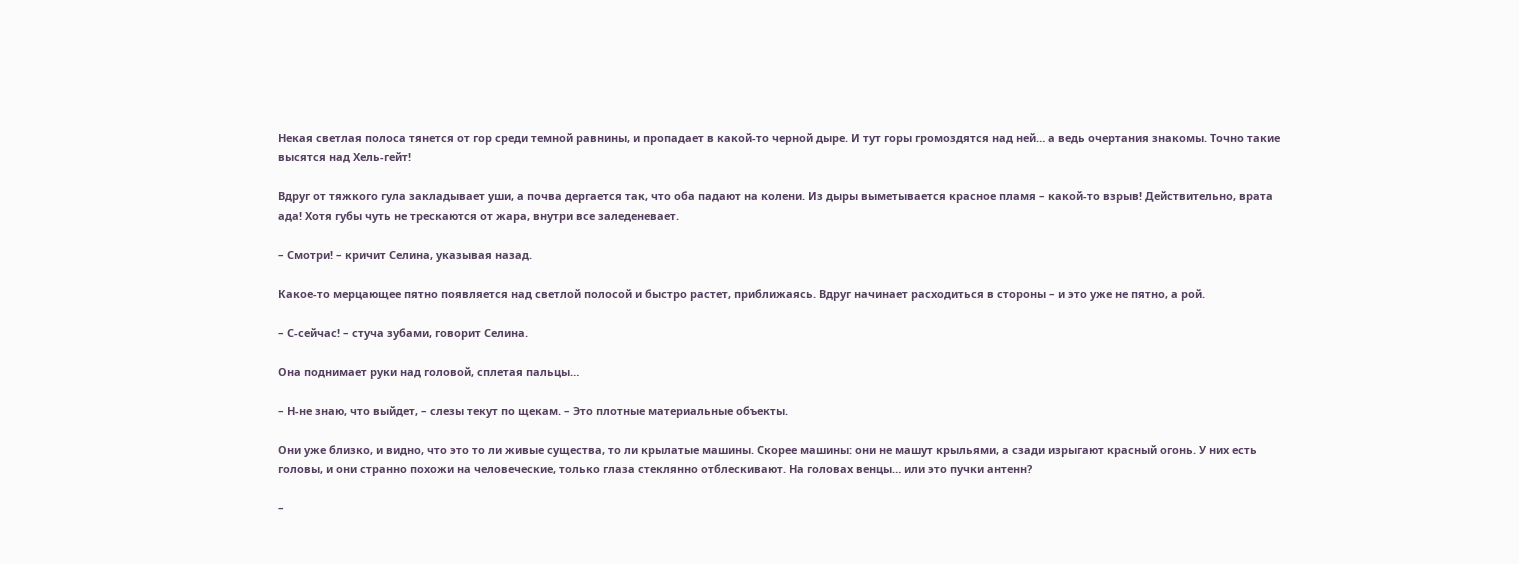Некая светлая полоса тянется от гор среди темной равнины, и пропадает в какой-то черной дыре. И тут горы громоздятся над ней… а ведь очертания знакомы. Точно такие высятся над Хель-гейт!

Вдруг от тяжкого гула закладывает уши, а почва дергается так, что оба падают на колени. Из дыры выметывается красное пламя – какой-то взрыв! Действительно, врата ада! Хотя губы чуть не трескаются от жара, внутри все заледеневает.

– Смотри! – кричит Селина, указывая назад.

Какое-то мерцающее пятно появляется над светлой полосой и быстро растет, приближаясь. Вдруг начинает расходиться в стороны – и это уже не пятно, а рой.

– С-сейчас! – стуча зубами, говорит Селина.

Она поднимает руки над головой, сплетая пальцы…

– Н-не знаю, что выйдет, – слезы текут по щекам. – Это плотные материальные объекты.

Они уже близко, и видно, что это то ли живые существа, то ли крылатые машины. Скорее машины: они не машут крыльями, а сзади изрыгают красный огонь. У них есть головы, и они странно похожи на человеческие, только глаза стеклянно отблескивают. На головах венцы… или это пучки антенн?

–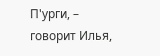П'урги, – говорит Илья,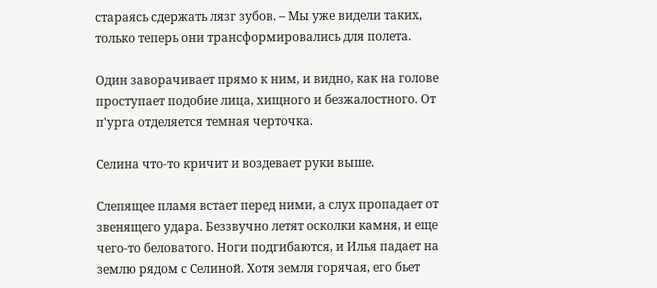стараясь сдержать лязг зубов. – Мы уже видели таких, только теперь они трансформировались для полета.

Один заворачивает прямо к ним, и видно, как на голове проступает подобие лица, хищного и безжалостного. От п'урга отделяется темная черточка.

Селина что-то кричит и воздевает руки выше.

Слепящее пламя встает перед ними, а слух пропадает от звенящего удара. Беззвучно летят осколки камня, и еще чего-то беловатого. Ноги подгибаются, и Илья падает на землю рядом с Селиной. Хотя земля горячая, его бьет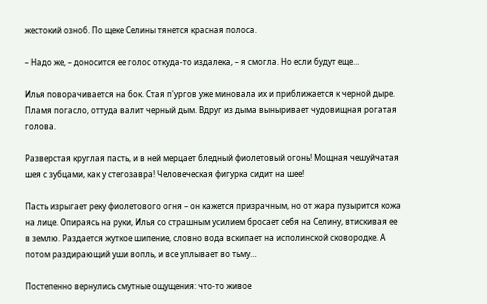жестокий озноб. По щеке Селины тянется красная полоса.

– Надо же, – доносится ее голос откуда-то издалека, – я смогла. Но если будут еще…

Илья поворачивается на бок. Стая п'ургов уже миновала их и приближается к черной дыре. Пламя погасло, оттуда валит черный дым. Вдруг из дыма выныривает чудовищная рогатая голова.

Разверстая круглая пасть, и в ней мерцает бледный фиолетовый огонь! Мощная чешуйчатая шея с зубцами, как у стегозавра! Человеческая фигурка сидит на шее!

Пасть изрыгает реку фиолетового огня – он кажется призрачным, но от жара пузырится кожа на лице. Опираясь на руки, Илья со страшным усилием бросает себя на Селину, втискивая ее в землю. Раздается жуткое шипение, словно вода вскипает на исполинской сковородке. А потом раздирающий уши вопль, и все уплывает во тьму…

Постепенно вернулись смутные ощущения: что-то живое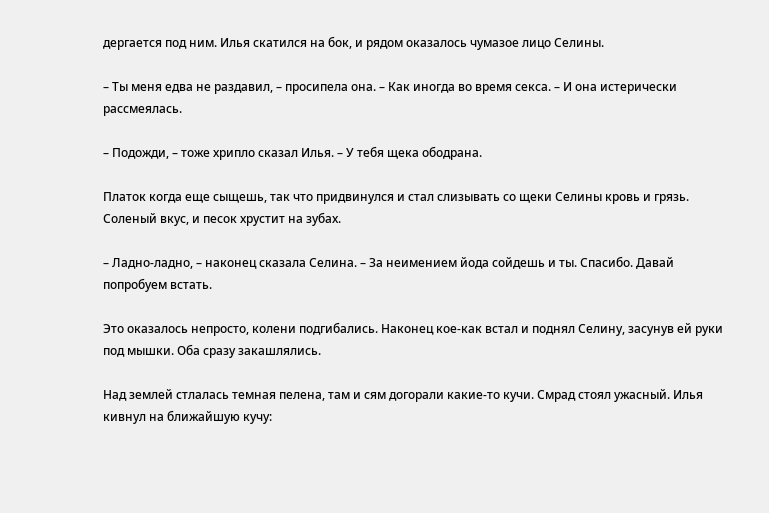дергается под ним. Илья скатился на бок, и рядом оказалось чумазое лицо Селины.

– Ты меня едва не раздавил, – просипела она. – Как иногда во время секса. – И она истерически рассмеялась.

– Подожди, – тоже хрипло сказал Илья. – У тебя щека ободрана.

Платок когда еще сыщешь, так что придвинулся и стал слизывать со щеки Селины кровь и грязь. Соленый вкус, и песок хрустит на зубах.

– Ладно-ладно, – наконец сказала Селина. – За неимением йода сойдешь и ты. Спасибо. Давай попробуем встать.

Это оказалось непросто, колени подгибались. Наконец кое-как встал и поднял Селину, засунув ей руки под мышки. Оба сразу закашлялись.

Над землей стлалась темная пелена, там и сям догорали какие-то кучи. Смрад стоял ужасный. Илья кивнул на ближайшую кучу: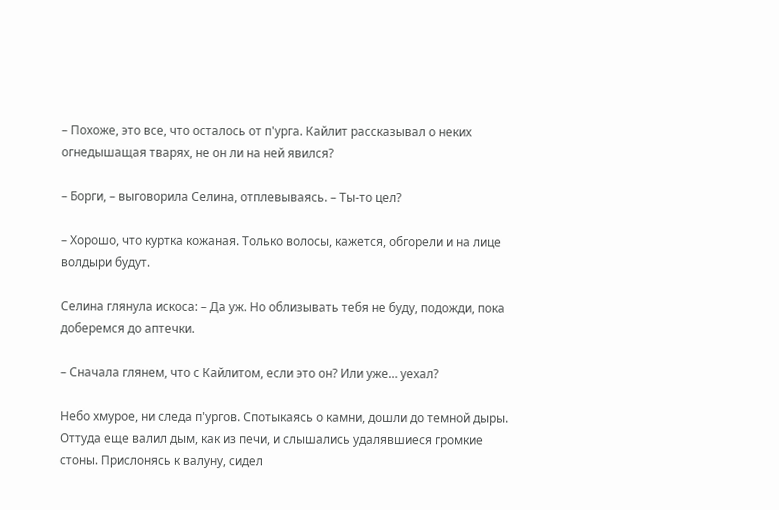– Похоже, это все, что осталось от п'урга. Кайлит рассказывал о неких огнедышащая тварях, не он ли на ней явился?

– Борги, – выговорила Селина, отплевываясь. – Ты-то цел?

– Хорошо, что куртка кожаная. Только волосы, кажется, обгорели и на лице волдыри будут.

Селина глянула искоса: – Да уж. Но облизывать тебя не буду, подожди, пока доберемся до аптечки.

– Сначала глянем, что с Кайлитом, если это он? Или уже… уехал?

Небо хмурое, ни следа п'ургов. Спотыкаясь о камни, дошли до темной дыры. Оттуда еще валил дым, как из печи, и слышались удалявшиеся громкие стоны. Прислонясь к валуну, сидел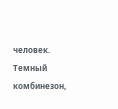человек. Темный комбинезон,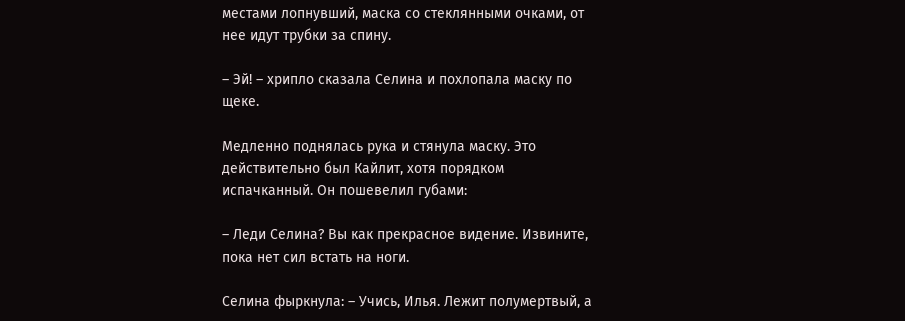местами лопнувший, маска со стеклянными очками, от нее идут трубки за спину.

– Эй! – хрипло сказала Селина и похлопала маску по щеке.

Медленно поднялась рука и стянула маску. Это действительно был Кайлит, хотя порядком испачканный. Он пошевелил губами:

– Леди Селина? Вы как прекрасное видение. Извините, пока нет сил встать на ноги.

Селина фыркнула: – Учись, Илья. Лежит полумертвый, а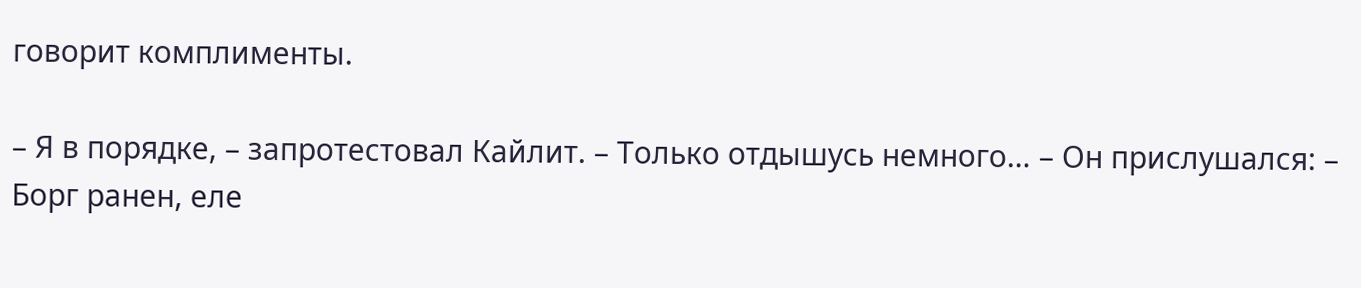говорит комплименты.

– Я в порядке, – запротестовал Кайлит. – Только отдышусь немного… – Он прислушался: – Борг ранен, еле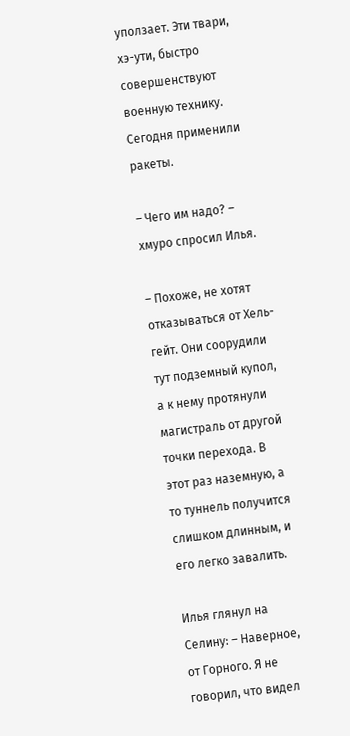уползает. Эти твари, хэ-ути, быстро совершенствуют военную технику. Сегодня применили ракеты.

– Чего им надо? – хмуро спросил Илья.

– Похоже, не хотят отказываться от Хель-гейт. Они соорудили тут подземный купол, а к нему протянули магистраль от другой точки перехода. В этот раз наземную, а то туннель получится слишком длинным, и его легко завалить.

Илья глянул на Селину: – Наверное, от Горного. Я не говорил, что видел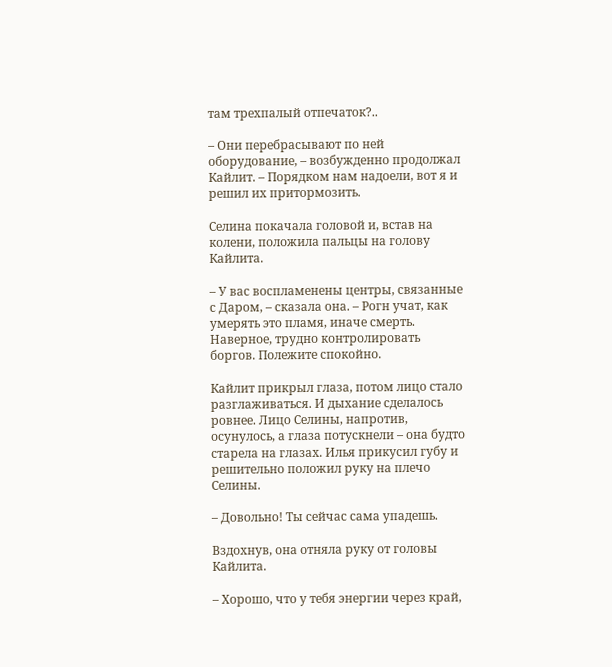там трехпалый отпечаток?..

– Они перебрасывают по ней оборудование, – возбужденно продолжал Кайлит. – Порядком нам надоели, вот я и решил их притормозить.

Селина покачала головой и, встав на колени, положила пальцы на голову Кайлита.

– У вас воспламенены центры, связанные с Даром, – сказала она. – Рогн учат, как умерять это пламя, иначе смерть. Наверное, трудно контролировать боргов. Полежите спокойно.

Кайлит прикрыл глаза, потом лицо стало разглаживаться. И дыхание сделалось ровнее. Лицо Селины, напротив, осунулось, а глаза потускнели – она будто старела на глазах. Илья прикусил губу и решительно положил руку на плечо Селины.

– Довольно! Ты сейчас сама упадешь.

Вздохнув, она отняла руку от головы Кайлита.

– Хорошо, что у тебя энергии через край,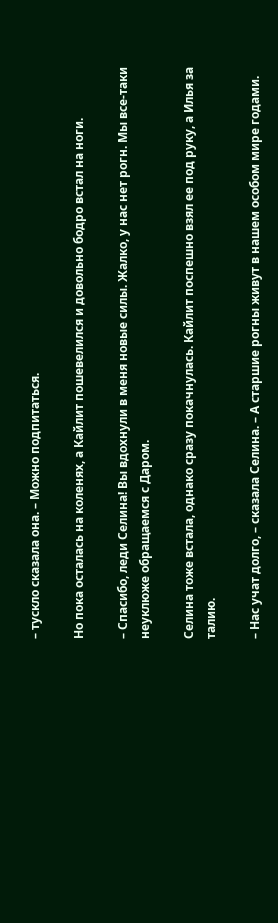– тускло сказала она. – Можно подпитаться.

Но пока осталась на коленях, а Кайлит пошевелился и довольно бодро встал на ноги.

– Спасибо, леди Селина! Вы вдохнули в меня новые силы. Жалко, у нас нет рогн. Мы все-таки неуклюже обращаемся с Даром.

Селина тоже встала, однако сразу покачнулась. Кайлит поспешно взял ее под руку, а Илья за талию.

– Нас учат долго, – сказала Селина. – А старшие рогны живут в нашем особом мире годами.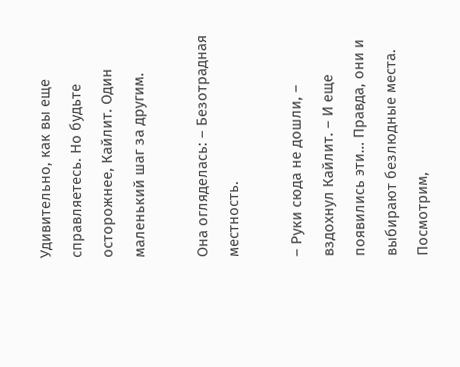Удивительно, как вы еще справляетесь. Но будьте осторожнее, Кайлит. Один маленький шаг за другим.

Она огляделась: – Безотрадная местность.

– Руки сюда не дошли, – вздохнул Кайлит. – И еще появились эти… Правда, они и выбирают безлюдные места. Посмотрим,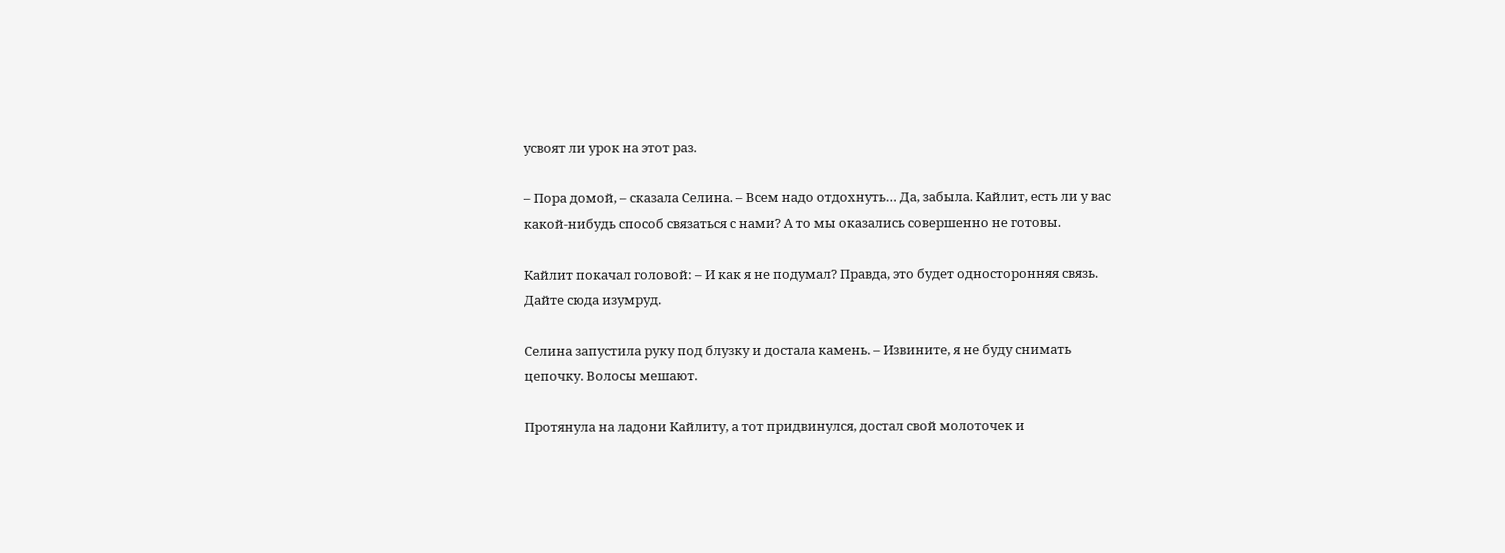усвоят ли урок на этот раз.

– Пора домой, – сказала Селина. – Всем надо отдохнуть… Да, забыла. Кайлит, есть ли у вас какой-нибудь способ связаться с нами? А то мы оказались совершенно не готовы.

Кайлит покачал головой: – И как я не подумал? Правда, это будет односторонняя связь. Дайте сюда изумруд.

Селина запустила руку под блузку и достала камень. – Извините, я не буду снимать цепочку. Волосы мешают.

Протянула на ладони Кайлиту, а тот придвинулся, достал свой молоточек и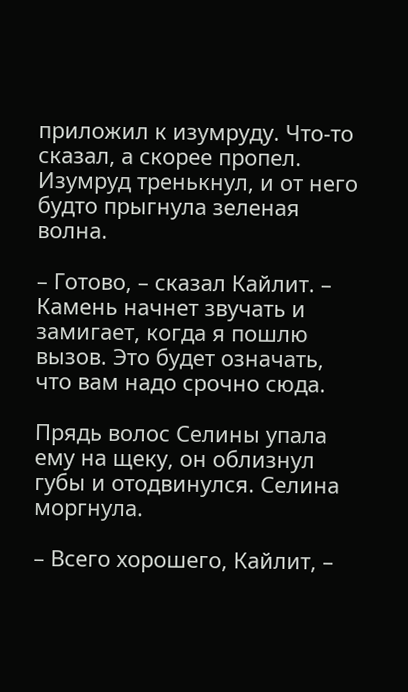приложил к изумруду. Что-то сказал, а скорее пропел. Изумруд тренькнул, и от него будто прыгнула зеленая волна.

– Готово, – сказал Кайлит. – Камень начнет звучать и замигает, когда я пошлю вызов. Это будет означать, что вам надо срочно сюда.

Прядь волос Селины упала ему на щеку, он облизнул губы и отодвинулся. Селина моргнула.

– Всего хорошего, Кайлит, –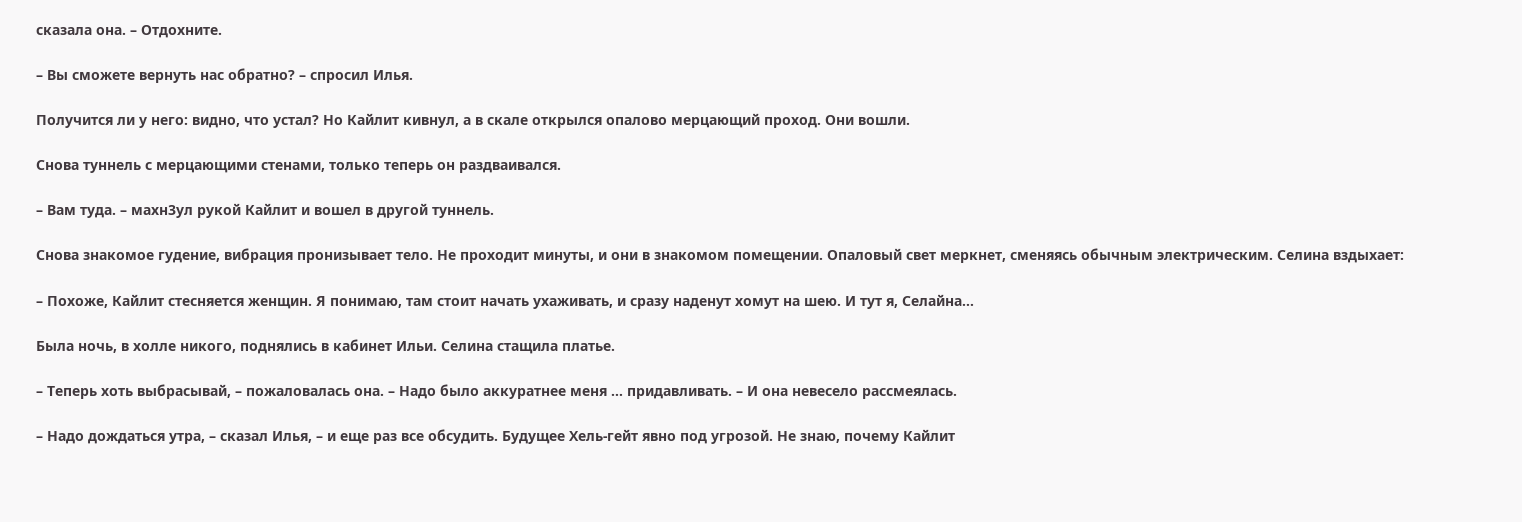сказала она. – Отдохните.

– Вы сможете вернуть нас обратно? – спросил Илья.

Получится ли у него: видно, что устал? Но Кайлит кивнул, а в скале открылся опалово мерцающий проход. Они вошли.

Снова туннель с мерцающими стенами, только теперь он раздваивался.

– Вам туда. – махн3ул рукой Кайлит и вошел в другой туннель.

Снова знакомое гудение, вибрация пронизывает тело. Не проходит минуты, и они в знакомом помещении. Опаловый свет меркнет, сменяясь обычным электрическим. Селина вздыхает:

– Похоже, Кайлит стесняется женщин. Я понимаю, там стоит начать ухаживать, и сразу наденут хомут на шею. И тут я, Селайна…

Была ночь, в холле никого, поднялись в кабинет Ильи. Селина стащила платье.

– Теперь хоть выбрасывай, – пожаловалась она. – Надо было аккуратнее меня … придавливать. – И она невесело рассмеялась.

– Надо дождаться утра, – сказал Илья, – и еще раз все обсудить. Будущее Хель-гейт явно под угрозой. Не знаю, почему Кайлит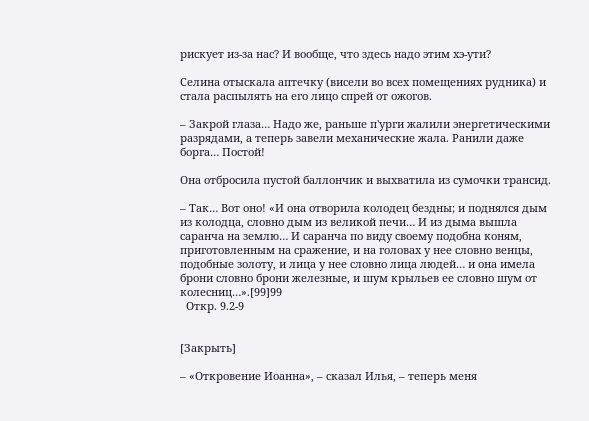рискует из-за нас? И вообще, что здесь надо этим хэ-ути?

Селина отыскала аптечку (висели во всех помещениях рудника) и стала распылять на его лицо спрей от ожогов.

– Закрой глаза… Надо же, раньше п'урги жалили энергетическими разрядами, а теперь завели механические жала. Ранили даже борга… Постой!

Она отбросила пустой баллончик и выхватила из сумочки трансид.

– Так… Вот оно! «И она отворила колодец бездны; и поднялся дым из колодца, словно дым из великой печи… И из дыма вышла саранча на землю… И саранча по виду своему подобна коням, приготовленным на сражение, и на головах у нее словно венцы, подобные золоту, и лица у нее словно лица людей… и она имела брони словно брони железные, и шум крыльев ее словно шум от колесниц…».[99]99
  Откр. 9.2-9


[Закрыть]

– «Откровение Иоанна», – сказал Илья, – теперь меня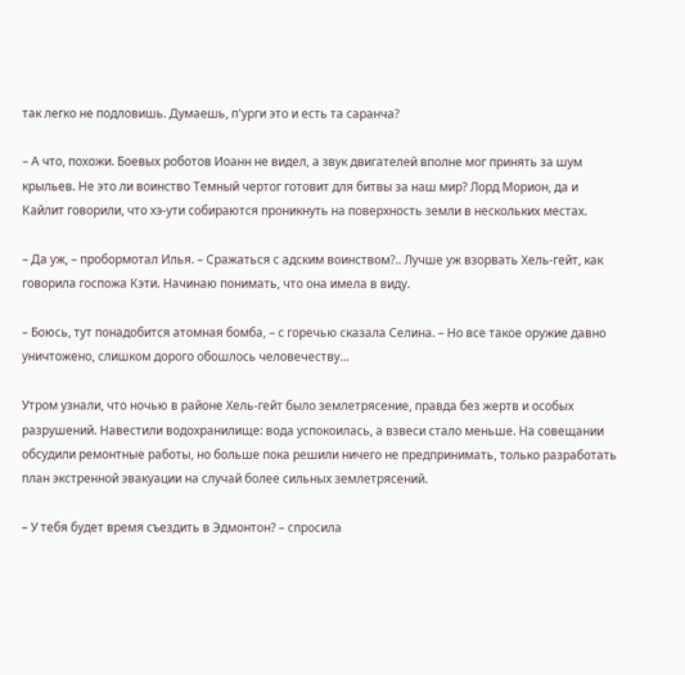так легко не подловишь. Думаешь, п'урги это и есть та саранча?

– А что, похожи. Боевых роботов Иоанн не видел, а звук двигателей вполне мог принять за шум крыльев. Не это ли воинство Темный чертог готовит для битвы за наш мир? Лорд Морион, да и Кайлит говорили, что хэ-ути собираются проникнуть на поверхность земли в нескольких местах.

– Да уж, – пробормотал Илья. – Сражаться с адским воинством?.. Лучше уж взорвать Хель-гейт, как говорила госпожа Кэти. Начинаю понимать, что она имела в виду.

– Боюсь, тут понадобится атомная бомба, – с горечью сказала Селина. – Но все такое оружие давно уничтожено, слишком дорого обошлось человечеству…

Утром узнали, что ночью в районе Хель-гейт было землетрясение, правда без жертв и особых разрушений. Навестили водохранилище: вода успокоилась, а взвеси стало меньше. На совещании обсудили ремонтные работы, но больше пока решили ничего не предпринимать, только разработать план экстренной эвакуации на случай более сильных землетрясений.

– У тебя будет время съездить в Эдмонтон? – спросила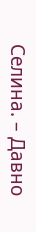Селина. – Давно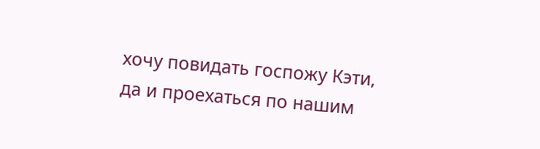хочу повидать госпожу Кэти, да и проехаться по нашим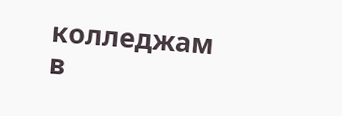колледжам в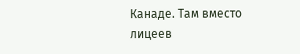Канаде. Там вместо лицеев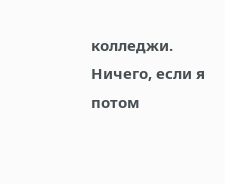колледжи. Ничего, если я потом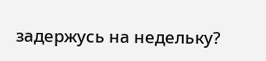задержусь на недельку?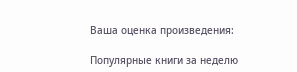Ваша оценка произведения:

Популярные книги за неделю